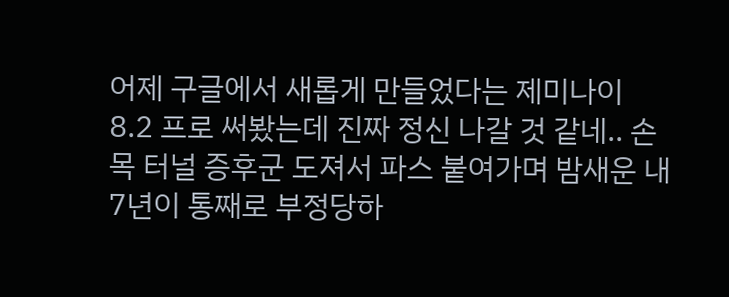어제 구글에서 새롭게 만들었다는 제미나이 8.2 프로 써봤는데 진짜 정신 나갈 것 같네.. 손목 터널 증후군 도져서 파스 붙여가며 밤새운 내 7년이 통째로 부정당하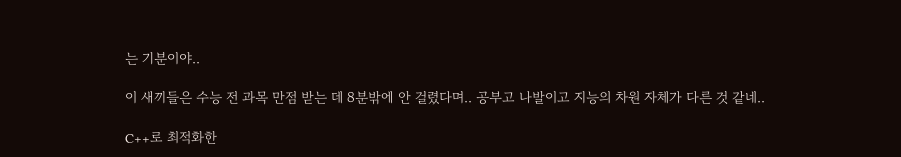는 기분이야..

이 새끼들은 수능 전 과목 만점 받는 데 8분밖에 안 걸렸다며.. 공부고 나발이고 지능의 차원 자체가 다른 것 같네..

C++로 최적화한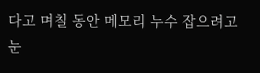다고 며칠 동안 메모리 누수 잡으려고 눈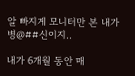알 빠지게 모니터만 본 내가 병@##신이지..

내가 6개월 동안 매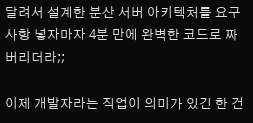달려서 설계한 분산 서버 아키텍처를 요구사항 넣자마자 4분 만에 완벽한 코드로 짜버리더라;;

이제 개발자라는 직업이 의미가 있긴 한 건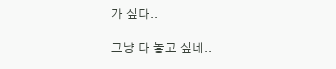가 싶다..

그냥 다 놓고 싶네..